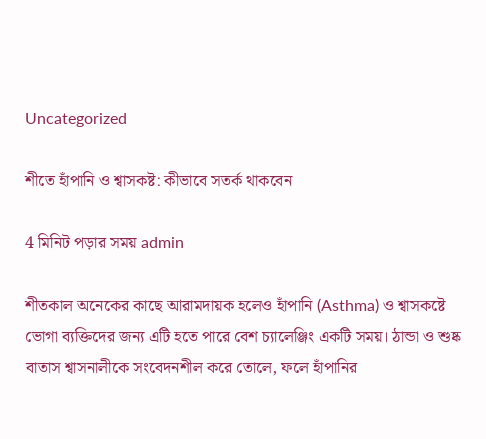Uncategorized

শীতে হাঁপানি ও শ্বাসকষ্ট: কীভাবে সতর্ক থাকবেন

4 মিনিট পড়ার সময় admin

শীতকাল অনেকের কাছে আরামদায়ক হলেও হাঁপানি (Asthma) ও শ্বাসকষ্টে ভোগা ব্যক্তিদের জন্য এটি হতে পারে বেশ চ্যালেঞ্জিং একটি সময়। ঠান্ডা ও শুষ্ক বাতাস শ্বাসনালীকে সংবেদনশীল করে তোলে, ফলে হাঁপানির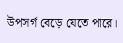উপসর্গ বেড়ে যেতে পারে।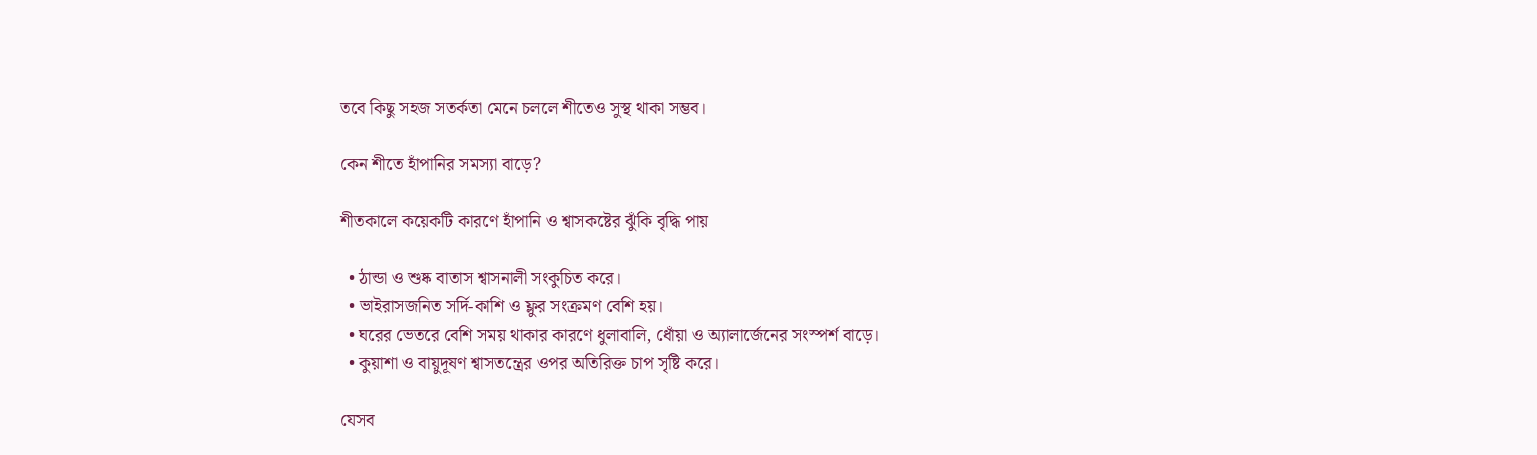তবে কিছু সহজ সতর্কতা মেনে চললে শীতেও সুস্থ থাকা সম্ভব।

কেন শীতে হাঁপানির সমস্যা বাড়ে?

শীতকালে কয়েকটি কারণে হাঁপানি ও শ্বাসকষ্টের ঝুঁকি বৃদ্ধি পায়

  • ঠান্ডা ও শুষ্ক বাতাস শ্বাসনালী সংকুচিত করে।
  • ভাইরাসজনিত সর্দি-কাশি ও ফ্লুর সংক্রমণ বেশি হয়।
  • ঘরের ভেতরে বেশি সময় থাকার কারণে ধুলাবালি, ধোঁয়া ও অ্যালার্জেনের সংস্পর্শ বাড়ে।
  • কুয়াশা ও বায়ুদূষণ শ্বাসতন্ত্রের ওপর অতিরিক্ত চাপ সৃষ্টি করে।

যেসব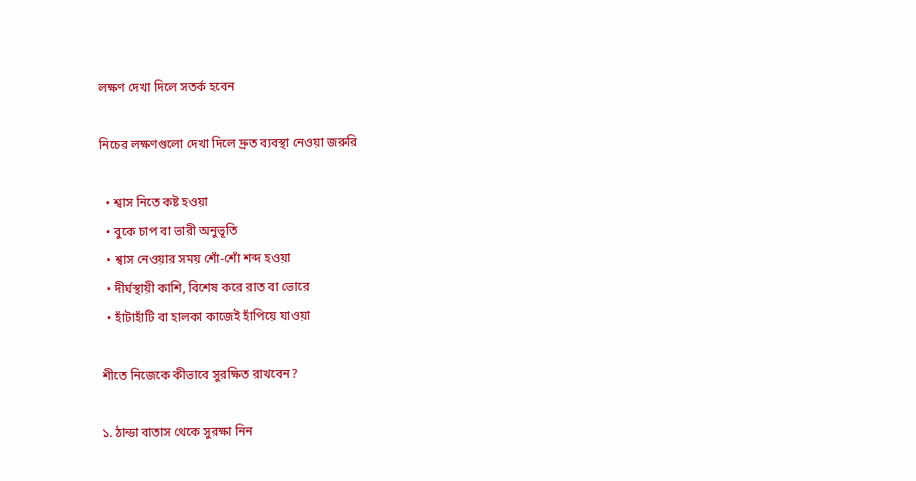লক্ষণ দেখা দিলে সতর্ক হবেন

নিচের লক্ষণগুলো দেখা দিলে দ্রুত ব্যবস্থা নেওয়া জরুরি

  • শ্বাস নিতে কষ্ট হওয়া
  • বুকে চাপ বা ভারী অনুভূতি
  • শ্বাস নেওয়ার সময় শোঁ-শোঁ শব্দ হওয়া
  • দীর্ঘস্থায়ী কাশি, বিশেষ করে রাত বা ভোরে
  • হাঁটাহাঁটি বা হালকা কাজেই হাঁপিয়ে যাওয়া

শীতে নিজেকে কীভাবে সুরক্ষিত রাখবেন?

১. ঠান্ডা বাতাস থেকে সুরক্ষা নিন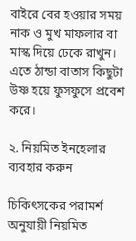বাইরে বের হওয়ার সময় নাক ও মুখ মাফলার বা মাস্ক দিয়ে ঢেকে রাখুন। এতে ঠান্ডা বাতাস কিছুটা উষ্ণ হয়ে ফুসফুসে প্রবেশ করে।

২. নিয়মিত ইনহেলার ব্যবহার করুন

চিকিৎসকের পরামর্শ অনুযায়ী নিয়মিত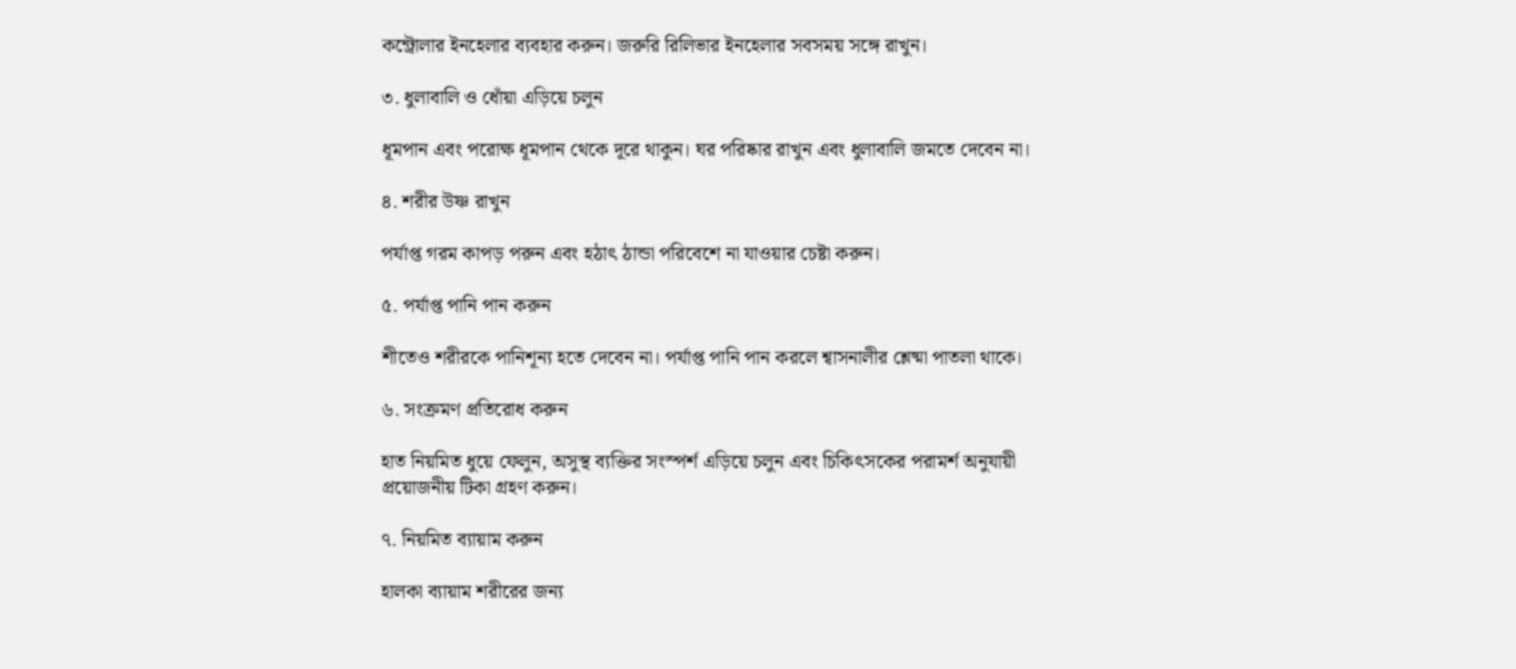কন্ট্রোলার ইনহেলার ব্যবহার করুন। জরুরি রিলিভার ইনহেলার সবসময় সঙ্গে রাখুন।

৩. ধুলাবালি ও ধোঁয়া এড়িয়ে চলুন

ধূমপান এবং পরোক্ষ ধূমপান থেকে দূরে থাকুন। ঘর পরিষ্কার রাখুন এবং ধুলাবালি জমতে দেবেন না।

৪. শরীর উষ্ণ রাখুন

পর্যাপ্ত গরম কাপড় পরুন এবং হঠাৎ ঠান্ডা পরিবেশে না যাওয়ার চেষ্টা করুন।

৫. পর্যাপ্ত পানি পান করুন

শীতেও শরীরকে পানিশূন্য হতে দেবেন না। পর্যাপ্ত পানি পান করলে শ্বাসনালীর শ্লেষ্মা পাতলা থাকে।

৬. সংক্রমণ প্রতিরোধ করুন

হাত নিয়মিত ধুয়ে ফেলুন, অসুস্থ ব্যক্তির সংস্পর্শ এড়িয়ে চলুন এবং চিকিৎসকের পরামর্শ অনুযায়ী প্রয়োজনীয় টিকা গ্রহণ করুন।

৭. নিয়মিত ব্যায়াম করুন

হালকা ব্যায়াম শরীরের জন্য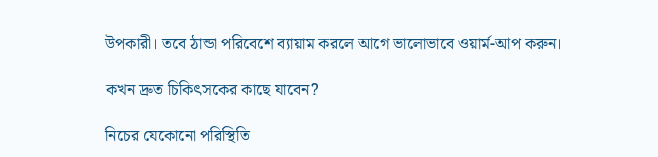উপকারী। তবে ঠান্ডা পরিবেশে ব্যায়াম করলে আগে ভালোভাবে ওয়ার্ম-আপ করুন।

কখন দ্রুত চিকিৎসকের কাছে যাবেন?

নিচের যেকোনো পরিস্থিতি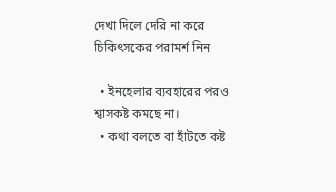দেখা দিলে দেরি না করে চিকিৎসকের পরামর্শ নিন

  • ইনহেলার ব্যবহারের পরও শ্বাসকষ্ট কমছে না।
  • কথা বলতে বা হাঁটতে কষ্ট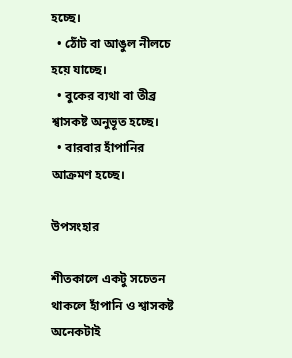হচ্ছে।
  • ঠোঁট বা আঙুল নীলচে হয়ে যাচ্ছে।
  • বুকের ব্যথা বা তীব্র শ্বাসকষ্ট অনুভূত হচ্ছে।
  • বারবার হাঁপানির আক্রমণ হচ্ছে।

উপসংহার

শীতকালে একটু সচেতন থাকলে হাঁপানি ও শ্বাসকষ্ট অনেকটাই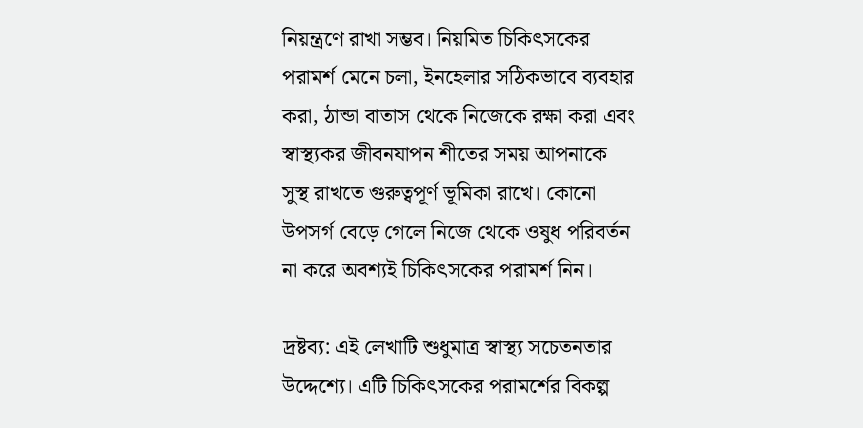নিয়ন্ত্রণে রাখা সম্ভব। নিয়মিত চিকিৎসকের পরামর্শ মেনে চলা, ইনহেলার সঠিকভাবে ব্যবহার করা, ঠান্ডা বাতাস থেকে নিজেকে রক্ষা করা এবং স্বাস্থ্যকর জীবনযাপন শীতের সময় আপনাকে সুস্থ রাখতে গুরুত্বপূর্ণ ভূমিকা রাখে। কোনো উপসর্গ বেড়ে গেলে নিজে থেকে ওষুধ পরিবর্তন না করে অবশ্যই চিকিৎসকের পরামর্শ নিন।

দ্রষ্টব্য: এই লেখাটি শুধুমাত্র স্বাস্থ্য সচেতনতার উদ্দেশ্যে। এটি চিকিৎসকের পরামর্শের বিকল্প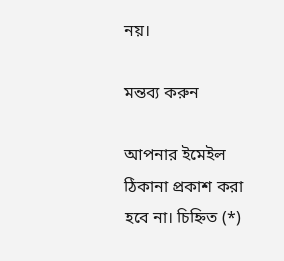নয়।

মন্তব্য করুন

আপনার ইমেইল ঠিকানা প্রকাশ করা হবে না। চিহ্নিত (*)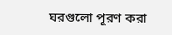ঘরগুলো পূরণ করা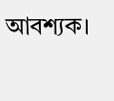আবশ্যক।